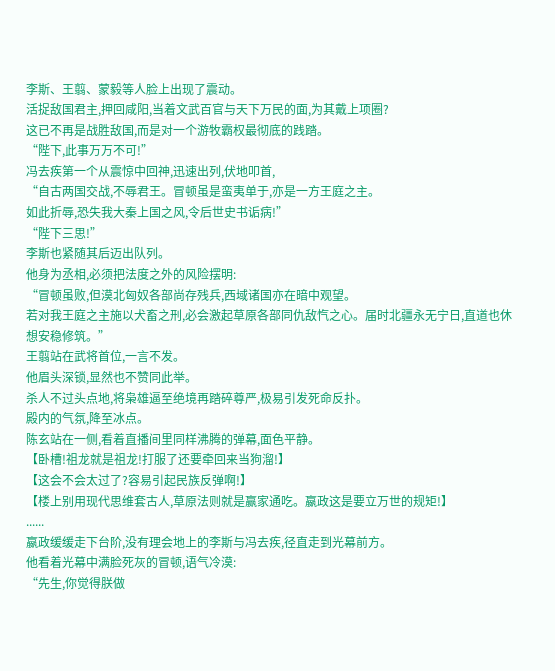李斯、王翦、蒙毅等人脸上出现了震动。
活捉敌国君主,押回咸阳,当着文武百官与天下万民的面,为其戴上项圈?
这已不再是战胜敌国,而是对一个游牧霸权最彻底的践踏。
“陛下,此事万万不可!”
冯去疾第一个从震惊中回神,迅速出列,伏地叩首,
“自古两国交战,不辱君王。冒顿虽是蛮夷单于,亦是一方王庭之主。
如此折辱,恐失我大秦上国之风,令后世史书诟病!”
“陛下三思!”
李斯也紧随其后迈出队列。
他身为丞相,必须把法度之外的风险摆明:
“冒顿虽败,但漠北匈奴各部尚存残兵,西域诸国亦在暗中观望。
若对我王庭之主施以犬畜之刑,必会激起草原各部同仇敌忾之心。届时北疆永无宁日,直道也休想安稳修筑。”
王翦站在武将首位,一言不发。
他眉头深锁,显然也不赞同此举。
杀人不过头点地,将枭雄逼至绝境再踏碎尊严,极易引发死命反扑。
殿内的气氛,降至冰点。
陈玄站在一侧,看着直播间里同样沸腾的弹幕,面色平静。
【卧槽!祖龙就是祖龙!打服了还要牵回来当狗溜!】
【这会不会太过了?容易引起民族反弹啊!】
【楼上别用现代思维套古人,草原法则就是赢家通吃。嬴政这是要立万世的规矩!】
......
嬴政缓缓走下台阶,没有理会地上的李斯与冯去疾,径直走到光幕前方。
他看着光幕中满脸死灰的冒顿,语气冷漠:
“先生,你觉得朕做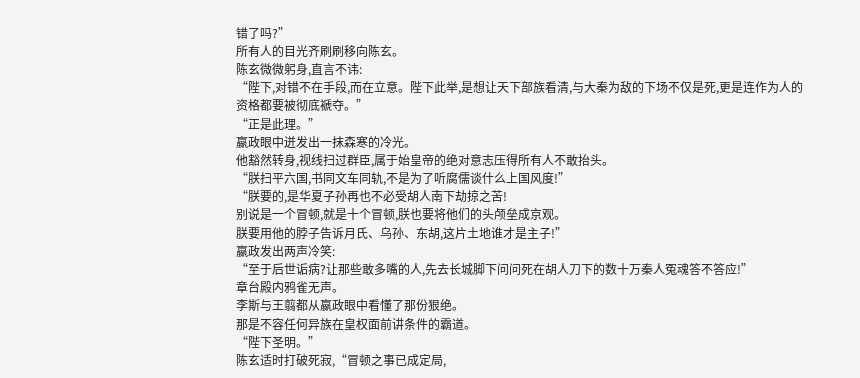错了吗?”
所有人的目光齐刷刷移向陈玄。
陈玄微微躬身,直言不讳:
“陛下,对错不在手段,而在立意。陛下此举,是想让天下部族看清,与大秦为敌的下场不仅是死,更是连作为人的资格都要被彻底褫夺。”
“正是此理。”
嬴政眼中迸发出一抹森寒的冷光。
他豁然转身,视线扫过群臣,属于始皇帝的绝对意志压得所有人不敢抬头。
“朕扫平六国,书同文车同轨,不是为了听腐儒谈什么上国风度!”
“朕要的,是华夏子孙再也不必受胡人南下劫掠之苦!
别说是一个冒顿,就是十个冒顿,朕也要将他们的头颅垒成京观。
朕要用他的脖子告诉月氏、乌孙、东胡,这片土地谁才是主子!”
嬴政发出两声冷笑:
“至于后世诟病?让那些敢多嘴的人,先去长城脚下问问死在胡人刀下的数十万秦人冤魂答不答应!”
章台殿内鸦雀无声。
李斯与王翦都从嬴政眼中看懂了那份狠绝。
那是不容任何异族在皇权面前讲条件的霸道。
“陛下圣明。”
陈玄适时打破死寂,“冒顿之事已成定局,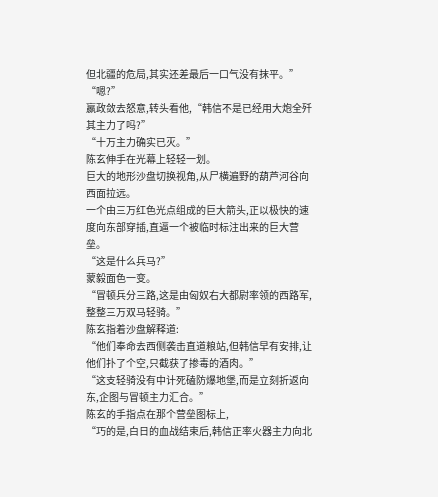但北疆的危局,其实还差最后一口气没有抹平。”
“嗯?”
嬴政敛去怒意,转头看他,“韩信不是已经用大炮全歼其主力了吗?”
“十万主力确实已灭。”
陈玄伸手在光幕上轻轻一划。
巨大的地形沙盘切换视角,从尸横遍野的葫芦河谷向西面拉远。
一个由三万红色光点组成的巨大箭头,正以极快的速度向东部穿插,直逼一个被临时标注出来的巨大营垒。
“这是什么兵马?”
蒙毅面色一变。
“冒顿兵分三路,这是由匈奴右大都尉率领的西路军,整整三万双马轻骑。”
陈玄指着沙盘解释道:
“他们奉命去西侧袭击直道粮站,但韩信早有安排,让他们扑了个空,只截获了掺毒的酒肉。”
“这支轻骑没有中计死磕防爆地堡,而是立刻折返向东,企图与冒顿主力汇合。”
陈玄的手指点在那个营垒图标上,
“巧的是,白日的血战结束后,韩信正率火器主力向北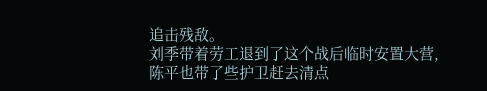追击残敌。
刘季带着劳工退到了这个战后临时安置大营,陈平也带了些护卫赶去清点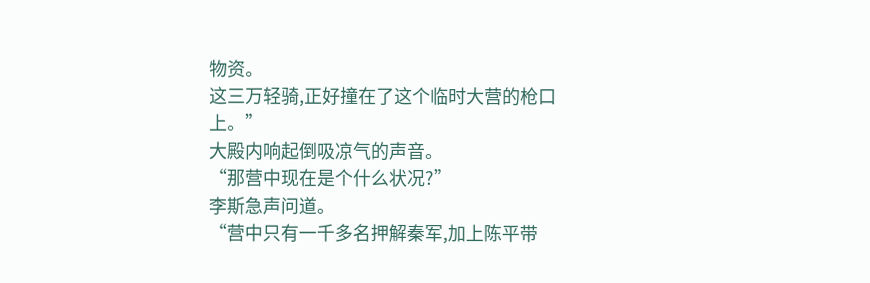物资。
这三万轻骑,正好撞在了这个临时大营的枪口上。”
大殿内响起倒吸凉气的声音。
“那营中现在是个什么状况?”
李斯急声问道。
“营中只有一千多名押解秦军,加上陈平带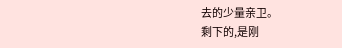去的少量亲卫。
剩下的,是刚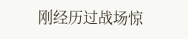刚经历过战场惊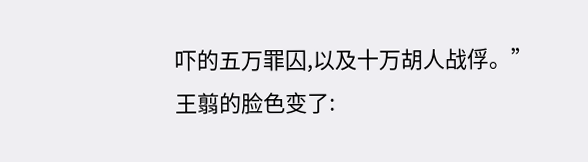吓的五万罪囚,以及十万胡人战俘。”
王翦的脸色变了: